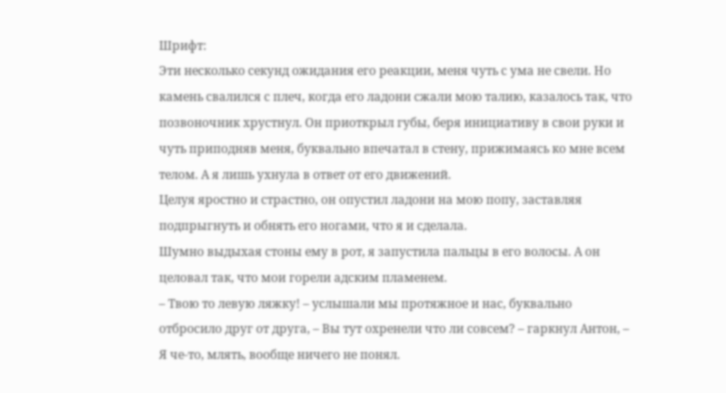Шрифт:
Эти несколько секунд ожидания его реакции, меня чуть с ума не свели. Но камень свалился с плеч, когда его ладони сжали мою талию, казалось так, что позвоночник хрустнул. Он приоткрыл губы, беря инициативу в свои руки и чуть приподняв меня, буквально впечатал в стену, прижимаясь ко мне всем телом. А я лишь ухнула в ответ от его движений.
Целуя яростно и страстно, он опустил ладони на мою попу, заставляя подпрыгнуть и обнять его ногами, что я и сделала.
Шумно выдыхая стоны ему в рот, я запустила пальцы в его волосы. А он целовал так, что мои горели адским пламенем.
– Твою то левую ляжку! – услышали мы протяжное и нас, буквально отбросило друг от друга, – Вы тут охренели что ли совсем? – гаркнул Антон, – Я че-то, млять, вообще ничего не понял.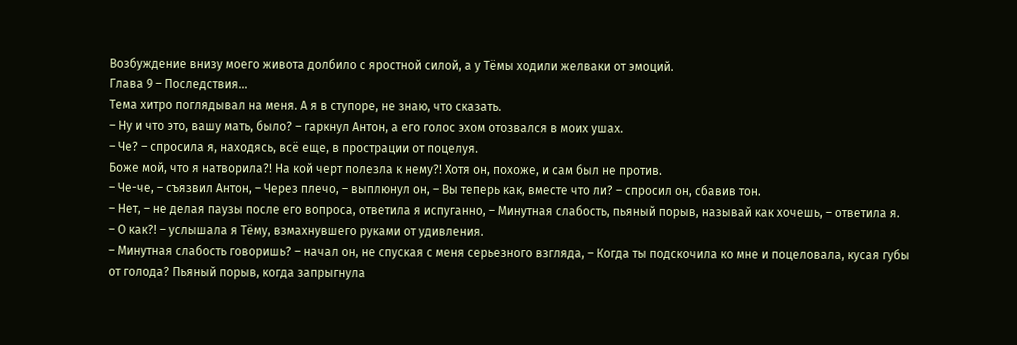Возбуждение внизу моего живота долбило с яростной силой, а у Тёмы ходили желваки от эмоций.
Глава 9 – Последствия...
Тема хитро поглядывал на меня. А я в ступоре, не знаю, что сказать.
– Ну и что это, вашу мать, было? – гаркнул Антон, а его голос эхом отозвался в моих ушах.
– Че? – спросила я, находясь, всё еще, в прострации от поцелуя.
Боже мой, что я натворила?! На кой черт полезла к нему?! Хотя он, похоже, и сам был не против.
– Че-че, – съязвил Антон, – Через плечо, – выплюнул он, – Вы теперь как, вместе что ли? – спросил он, сбавив тон.
– Нет, – не делая паузы после его вопроса, ответила я испуганно, – Минутная слабость, пьяный порыв, называй как хочешь, – ответила я.
– О как?! – услышала я Тёму, взмахнувшего руками от удивления.
– Минутная слабость говоришь? – начал он, не спуская с меня серьезного взгляда, – Когда ты подскочила ко мне и поцеловала, кусая губы от голода? Пьяный порыв, когда запрыгнула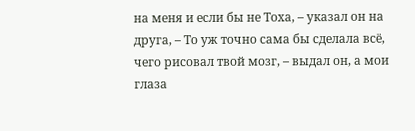на меня и если бы не Тоха, – указал он на друга, – То уж точно сама бы сделала всё, чего рисовал твой мозг, – выдал он, а мои глаза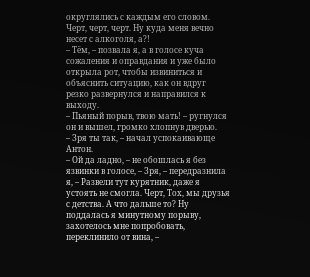округлялись с каждым его словом.
Черт, черт, черт. Ну куда меня вечно несет с алкоголя, а?!
– Тём, – позвала я, а в голосе куча сожаления и оправдания и уже было открыла рот, чтобы извиниться и объяснить ситуацию, как он вдруг резко развернулся и направился к выходу.
– Пьяный порыв, твою мать! – ругнулся он и вышел, громко хлопнув дверью.
– Зря ты так, – начал успокаивающе Антон.
– Ой да ладно, – не обошлась я без язвинки в голосе, – Зря, – передразнила я, – Развели тут курятник, даже я устоять не смогла. Черт, Тох, мы друзья с детства. А что дальше то? Ну поддалась я минутному порыву, захотелось мне попробовать, переклинило от вина, –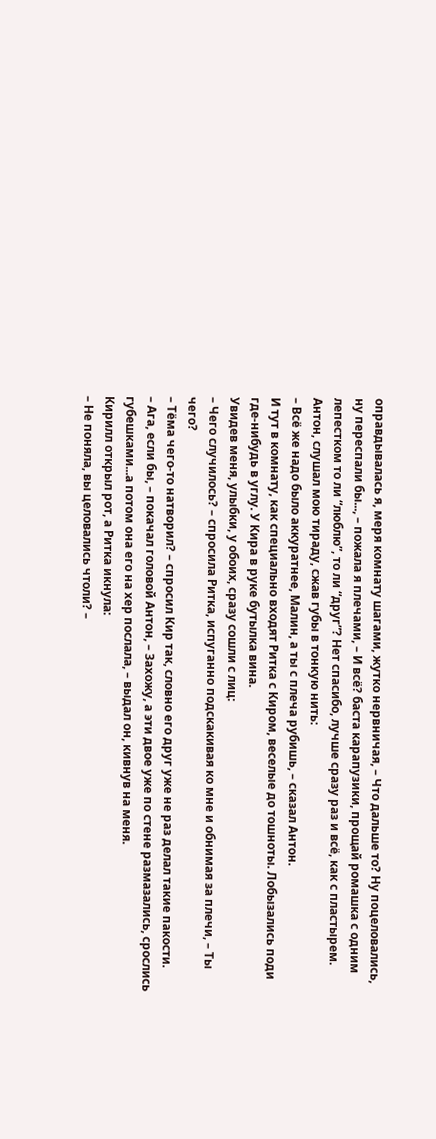оправдывалась я, меря комнату шагами, жутко нервничая, – Что дальше то? Ну поцеловались, ну переспали бы..., – пожала я плечами, – И всё? баста карапузики, прощай ромашка с одним лепестком то ли “люблю”, то ли “друг”? Нет спасибо, лучше сразу раз и всё, как с пластырем.
Антон, слушал мою тираду, сжав губы в тонкую нить:
– Всё же надо было аккуратнее, Малин, а ты с плеча рубишь, – сказал Антон.
И тут в комнату, как специально входят Ритка с Киром, веселые до тошноты. Лобызались поди где-нибудь в углу. У Кира в руке бутылка вина.
Увидев меня, улыбки, у обоих, сразу сошли с лиц:
– Чего случилось? – спросила Ритка, испуганно подскакивая ко мне и обнимая за плечи, – Ты чего?
– Тёма чего-то натворил? – спросил Кир так, словно его друг уже не раз делал такие пакости.
– Ага, если бы, – покачал головой Антон, – Захожу, а эти двое уже по стене размазались, срослись губешками...а потом она его на хер послала, – выдал он, кивнув на меня.
Кирилл открыл рот, а Ритка икнула:
– Не поняла, вы целовались чтоли? –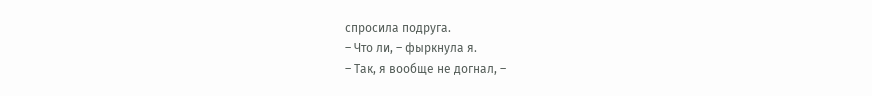спросила подруга.
– Что ли, – фыркнула я.
– Так, я вообще не догнал, –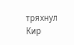тряхнул Кир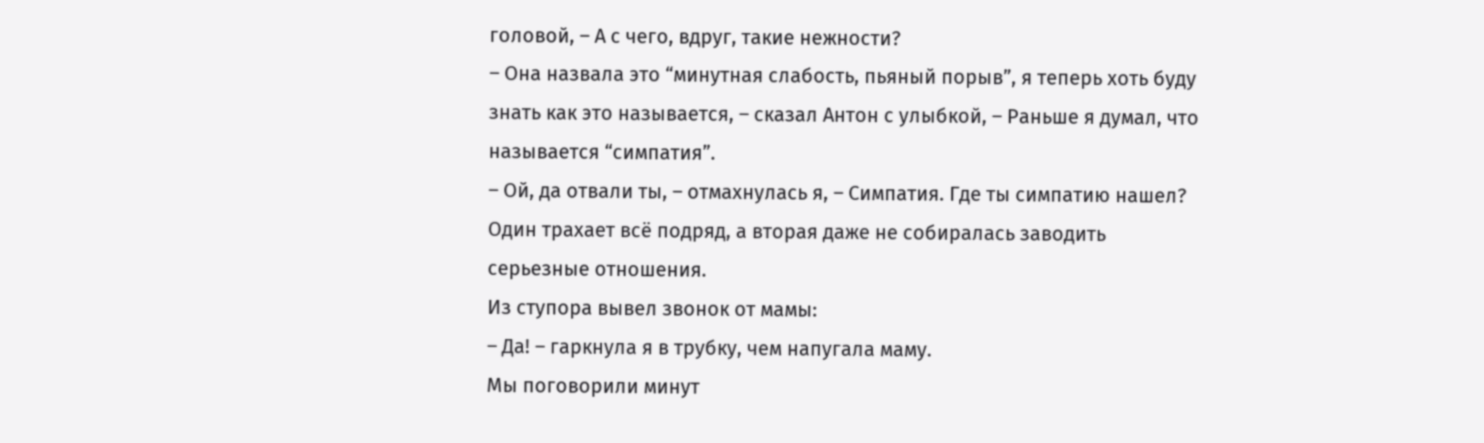головой, – А с чего, вдруг, такие нежности?
– Она назвала это “минутная слабость, пьяный порыв”, я теперь хоть буду знать как это называется, – сказал Антон с улыбкой, – Раньше я думал, что называется “симпатия”.
– Ой, да отвали ты, – отмахнулась я, – Симпатия. Где ты симпатию нашел? Один трахает всё подряд, а вторая даже не собиралась заводить серьезные отношения.
Из ступора вывел звонок от мамы:
– Да! – гаркнула я в трубку, чем напугала маму.
Мы поговорили минут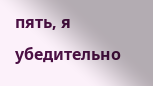пять, я убедительно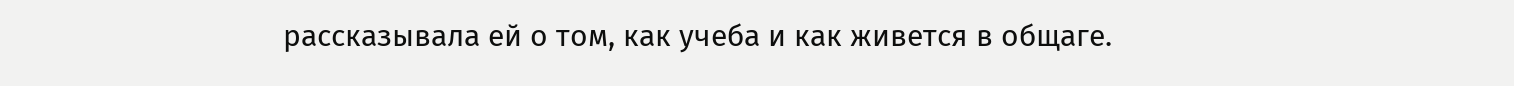рассказывала ей о том, как учеба и как живется в общаге.